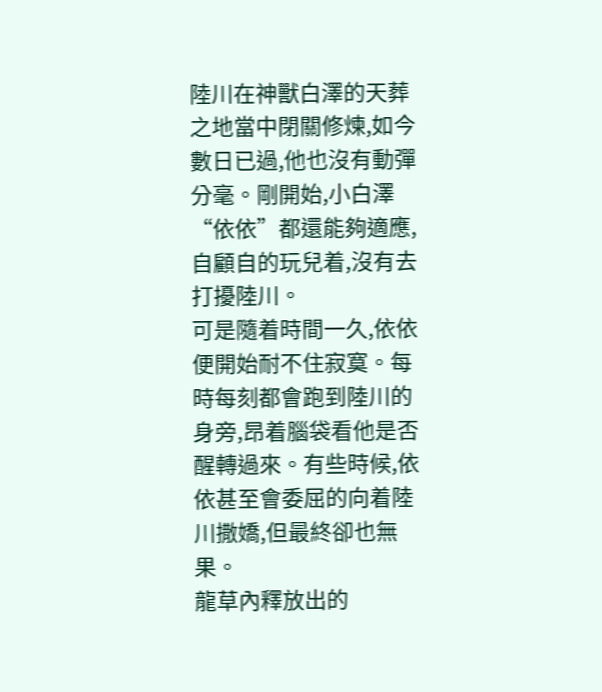陸川在神獸白澤的天葬之地當中閉關修煉,如今數日已過,他也沒有動彈分毫。剛開始,小白澤“依依”都還能夠適應,自顧自的玩兒着,沒有去打擾陸川。
可是隨着時間一久,依依便開始耐不住寂寞。每時每刻都會跑到陸川的身旁,昂着腦袋看他是否醒轉過來。有些時候,依依甚至會委屈的向着陸川撒嬌,但最終卻也無果。
龍草內釋放出的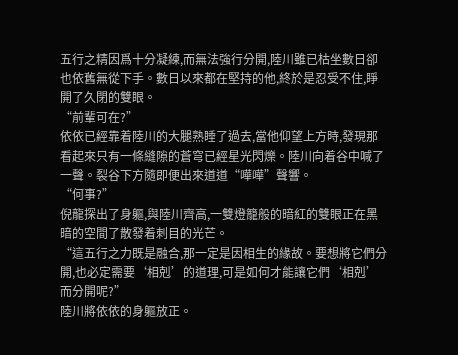五行之精因爲十分凝練,而無法強行分開,陸川雖已枯坐數日卻也依舊無從下手。數日以來都在堅持的他,終於是忍受不住,睜開了久閉的雙眼。
“前輩可在?”
依依已經靠着陸川的大腿熟睡了過去,當他仰望上方時,發現那看起來只有一條縫隙的蒼穹已經星光閃爍。陸川向着谷中喊了一聲。裂谷下方隨即便出來道道“嘩嘩”聲響。
“何事?”
倪龍探出了身軀,與陸川齊高,一雙燈籠般的暗紅的雙眼正在黑暗的空間了散發着刺目的光芒。
“這五行之力既是融合,那一定是因相生的緣故。要想將它們分開,也必定需要‘相剋’的道理,可是如何才能讓它們‘相剋’而分開呢?”
陸川將依依的身軀放正。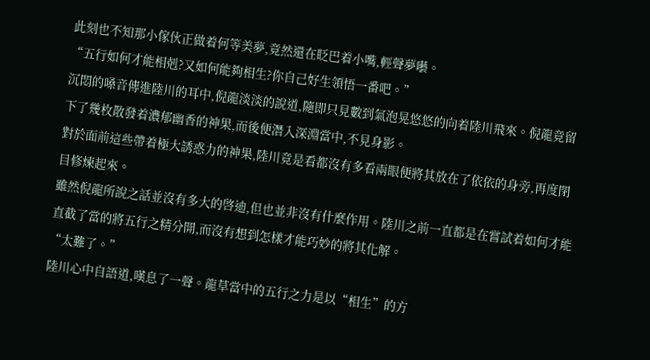此刻也不知那小傢伙正做着何等美夢,竟然還在眨巴着小嘴,輕聲夢囈。
“五行如何才能相剋?又如何能夠相生?你自己好生領悟一番吧。”
沉悶的嗓音傳進陸川的耳中,倪龍淡淡的說道,隨即只見數到氣泡晃悠悠的向着陸川飛來。倪龍竟留下了幾枚散發着濃郁幽香的神果,而後便潛入深淵當中,不見身影。
對於面前這些帶着極大誘惑力的神果,陸川竟是看都沒有多看兩眼便將其放在了依依的身旁,再度閉目修煉起來。
雖然倪龍所說之話並沒有多大的啓迪,但也並非沒有什麼作用。陸川之前一直都是在嘗試着如何才能直截了當的將五行之精分開,而沒有想到怎樣才能巧妙的將其化解。
“太難了。”
陸川心中自語道,嘆息了一聲。龍草當中的五行之力是以“相生”的方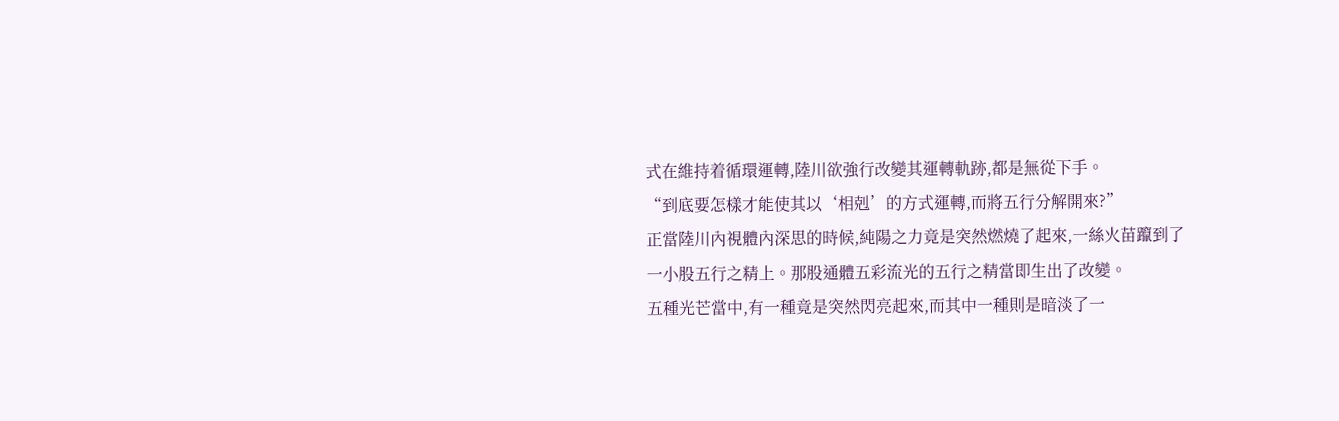式在維持着循環運轉,陸川欲強行改變其運轉軌跡,都是無從下手。
“到底要怎樣才能使其以‘相剋’的方式運轉,而將五行分解開來?”
正當陸川內視體內深思的時候,純陽之力竟是突然燃燒了起來,一絲火苗躥到了一小股五行之精上。那股通體五彩流光的五行之精當即生出了改變。
五種光芒當中,有一種竟是突然閃亮起來,而其中一種則是暗淡了一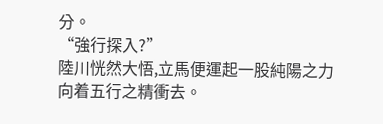分。
“強行探入?”
陸川恍然大悟,立馬便運起一股純陽之力向着五行之精衝去。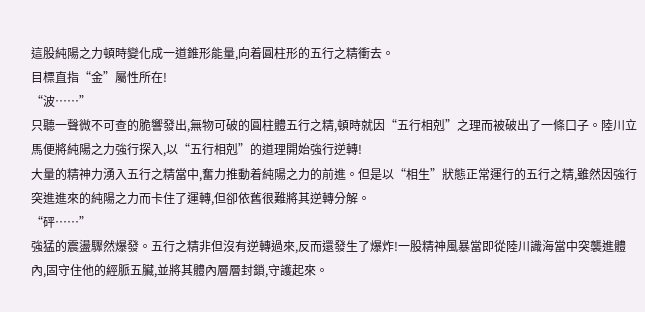這股純陽之力頓時變化成一道錐形能量,向着圓柱形的五行之精衝去。
目標直指“金”屬性所在!
“波……”
只聽一聲微不可查的脆響發出,無物可破的圓柱體五行之精,頓時就因“五行相剋”之理而被破出了一條口子。陸川立馬便將純陽之力強行探入,以“五行相剋”的道理開始強行逆轉!
大量的精神力湧入五行之精當中,奮力推動着純陽之力的前進。但是以“相生”狀態正常運行的五行之精,雖然因強行突進進來的純陽之力而卡住了運轉,但卻依舊很難將其逆轉分解。
“砰……”
強猛的震盪驟然爆發。五行之精非但沒有逆轉過來,反而還發生了爆炸!一股精神風暴當即從陸川識海當中突襲進體內,固守住他的經脈五臟,並將其體內層層封鎖,守護起來。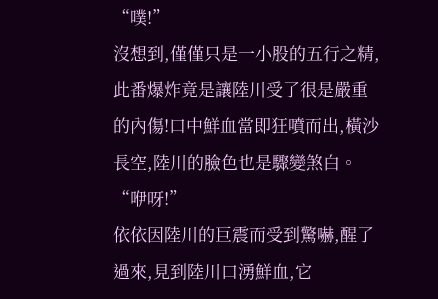“噗!”
沒想到,僅僅只是一小股的五行之精,此番爆炸竟是讓陸川受了很是嚴重的內傷!口中鮮血當即狂噴而出,橫沙長空,陸川的臉色也是驟變煞白。
“咿呀!”
依依因陸川的巨震而受到驚嚇,醒了過來,見到陸川口湧鮮血,它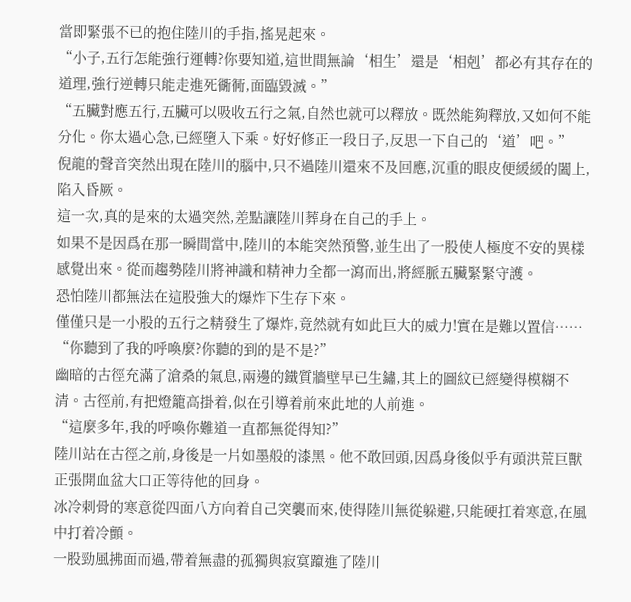當即緊張不已的抱住陸川的手指,搖晃起來。
“小子,五行怎能強行運轉?你要知道,這世間無論‘相生’還是‘相剋’都必有其存在的道理,強行逆轉只能走進死衚衕,面臨毀滅。”
“五臟對應五行,五臟可以吸收五行之氣,自然也就可以釋放。既然能夠釋放,又如何不能分化。你太過心急,已經墮入下乘。好好修正一段日子,反思一下自己的‘道’吧。”
倪龍的聲音突然出現在陸川的腦中,只不過陸川還來不及回應,沉重的眼皮便緩緩的闔上,陷入昏厥。
這一次,真的是來的太過突然,差點讓陸川葬身在自己的手上。
如果不是因爲在那一瞬間當中,陸川的本能突然預警,並生出了一股使人極度不安的異樣感覺出來。從而趨勢陸川將神識和精神力全都一瀉而出,將經脈五臟緊緊守護。
恐怕陸川都無法在這股強大的爆炸下生存下來。
僅僅只是一小股的五行之精發生了爆炸,竟然就有如此巨大的威力!實在是難以置信……
“你聽到了我的呼喚麼?你聽的到的是不是?”
幽暗的古徑充滿了滄桑的氣息,兩邊的鐵質牆壁早已生鏽,其上的圖紋已經變得模糊不清。古徑前,有把燈籠高掛着,似在引導着前來此地的人前進。
“這麼多年,我的呼喚你難道一直都無從得知?”
陸川站在古徑之前,身後是一片如墨般的漆黑。他不敢回頭,因爲身後似乎有頭洪荒巨獸正張開血盆大口正等待他的回身。
冰冷刺骨的寒意從四面八方向着自己突襲而來,使得陸川無從躲避,只能硬扛着寒意,在風中打着冷顫。
一股勁風拂面而過,帶着無盡的孤獨與寂寞躥進了陸川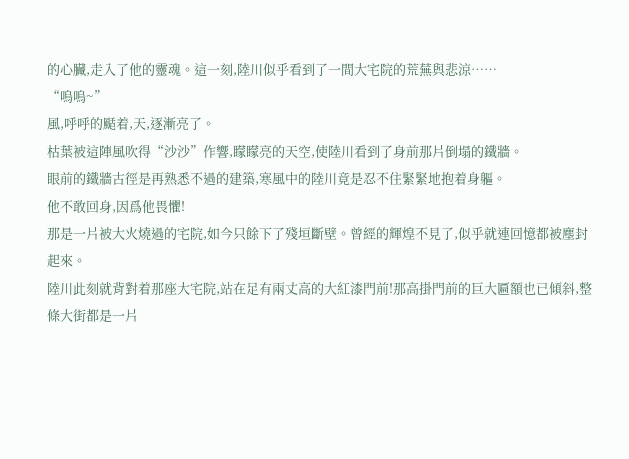的心臟,走入了他的靈魂。這一刻,陸川似乎看到了一間大宅院的荒蕪與悲涼……
“嗚嗚~”
風,呼呼的颳着,天,逐漸亮了。
枯葉被這陣風吹得“沙沙”作響,矇矇亮的天空,使陸川看到了身前那片倒塌的鐵牆。
眼前的鐵牆古徑是再熟悉不過的建築,寒風中的陸川竟是忍不住緊緊地抱着身軀。
他不敢回身,因爲他畏懼!
那是一片被大火燒過的宅院,如今只餘下了殘垣斷壁。曾經的輝煌不見了,似乎就連回憶都被塵封起來。
陸川此刻就背對着那座大宅院,站在足有兩丈高的大紅漆門前!那高掛門前的巨大匾額也已傾斜,整條大街都是一片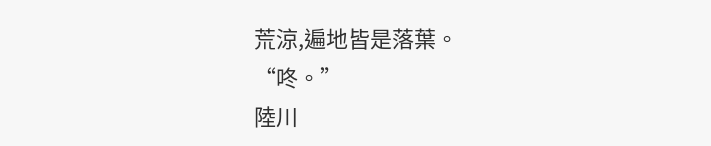荒涼,遍地皆是落葉。
“咚。”
陸川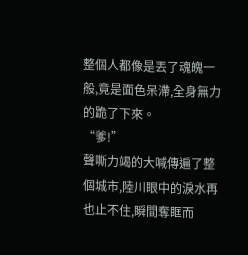整個人都像是丟了魂魄一般,竟是面色呆滯,全身無力的跪了下來。
“爹!”
聲嘶力竭的大喊傳遍了整個城市,陸川眼中的淚水再也止不住,瞬間奪眶而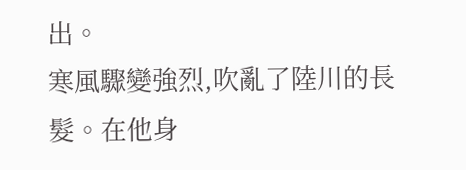出。
寒風驟變強烈,吹亂了陸川的長髮。在他身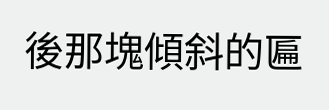後那塊傾斜的匾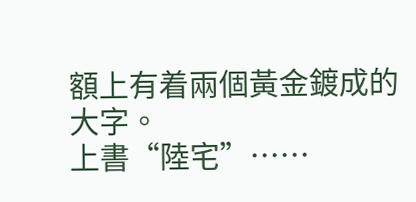額上有着兩個黃金鍍成的大字。
上書“陸宅”……